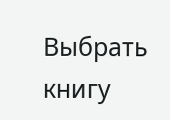Выбрать книгу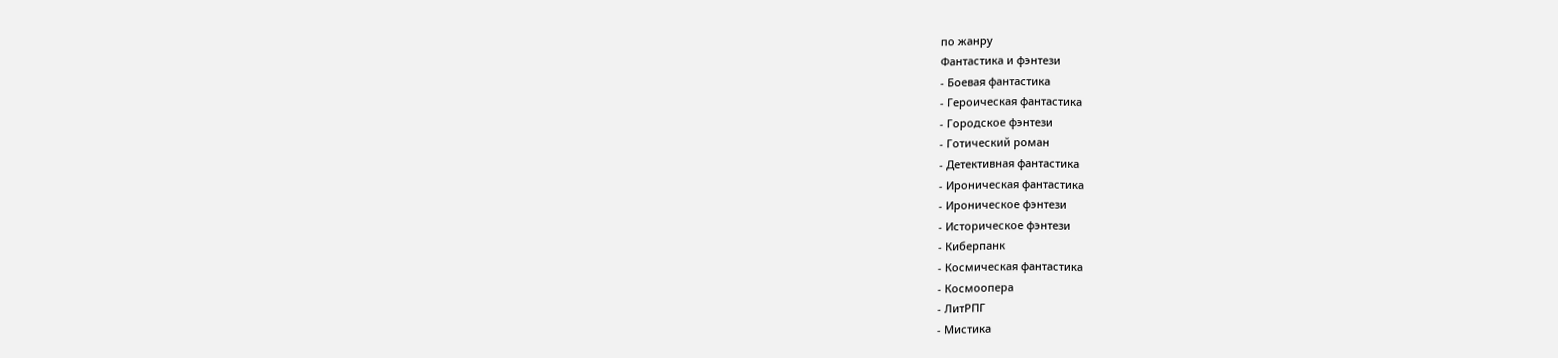по жанру
Фантастика и фэнтези
- Боевая фантастика
- Героическая фантастика
- Городское фэнтези
- Готический роман
- Детективная фантастика
- Ироническая фантастика
- Ироническое фэнтези
- Историческое фэнтези
- Киберпанк
- Космическая фантастика
- Космоопера
- ЛитРПГ
- Мистика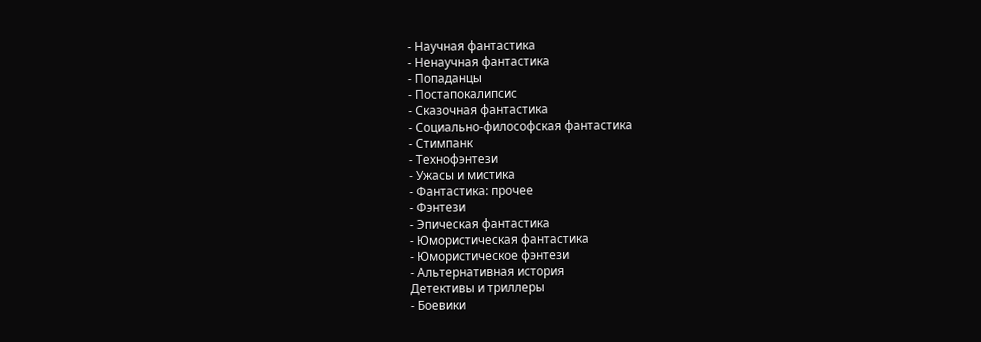- Научная фантастика
- Ненаучная фантастика
- Попаданцы
- Постапокалипсис
- Сказочная фантастика
- Социально-философская фантастика
- Стимпанк
- Технофэнтези
- Ужасы и мистика
- Фантастика: прочее
- Фэнтези
- Эпическая фантастика
- Юмористическая фантастика
- Юмористическое фэнтези
- Альтернативная история
Детективы и триллеры
- Боевики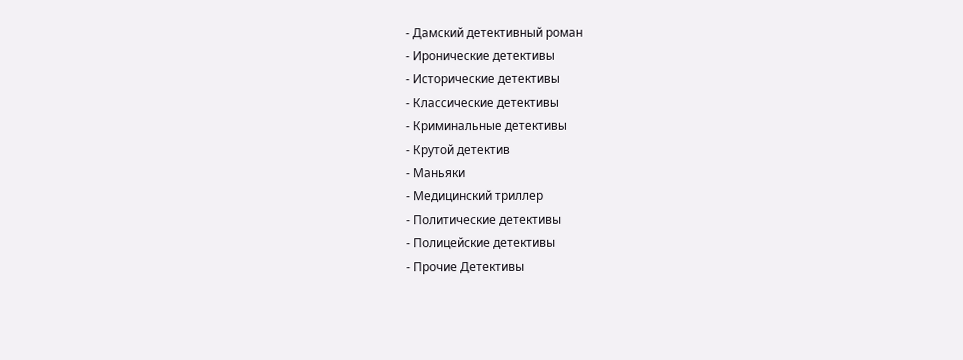- Дамский детективный роман
- Иронические детективы
- Исторические детективы
- Классические детективы
- Криминальные детективы
- Крутой детектив
- Маньяки
- Медицинский триллер
- Политические детективы
- Полицейские детективы
- Прочие Детективы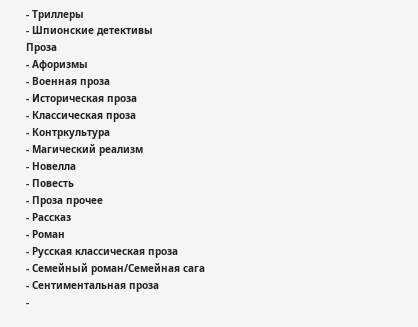- Триллеры
- Шпионские детективы
Проза
- Афоризмы
- Военная проза
- Историческая проза
- Классическая проза
- Контркультура
- Магический реализм
- Новелла
- Повесть
- Проза прочее
- Рассказ
- Роман
- Русская классическая проза
- Семейный роман/Семейная сага
- Сентиментальная проза
-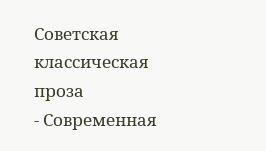Советская классическая проза
- Современная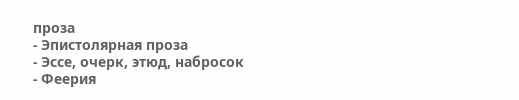проза
- Эпистолярная проза
- Эссе, очерк, этюд, набросок
- Феерия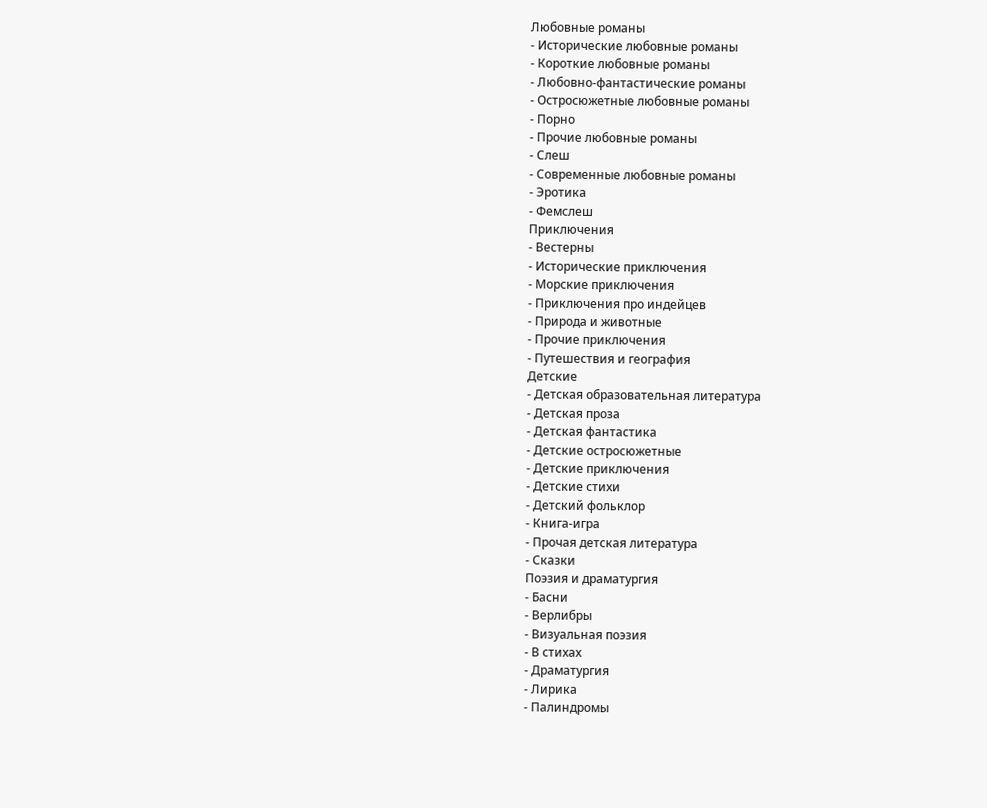Любовные романы
- Исторические любовные романы
- Короткие любовные романы
- Любовно-фантастические романы
- Остросюжетные любовные романы
- Порно
- Прочие любовные романы
- Слеш
- Современные любовные романы
- Эротика
- Фемслеш
Приключения
- Вестерны
- Исторические приключения
- Морские приключения
- Приключения про индейцев
- Природа и животные
- Прочие приключения
- Путешествия и география
Детские
- Детская образовательная литература
- Детская проза
- Детская фантастика
- Детские остросюжетные
- Детские приключения
- Детские стихи
- Детский фольклор
- Книга-игра
- Прочая детская литература
- Сказки
Поэзия и драматургия
- Басни
- Верлибры
- Визуальная поэзия
- В стихах
- Драматургия
- Лирика
- Палиндромы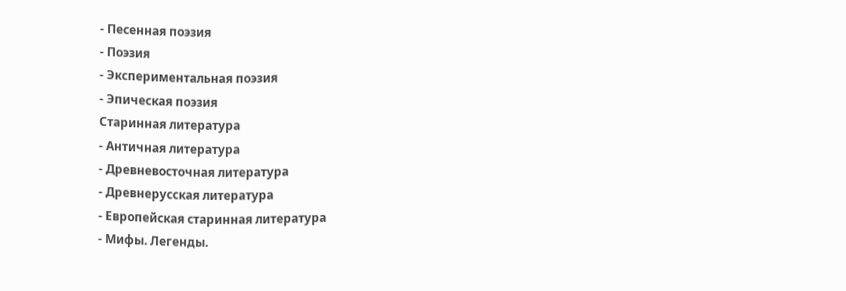- Песенная поэзия
- Поэзия
- Экспериментальная поэзия
- Эпическая поэзия
Старинная литература
- Античная литература
- Древневосточная литература
- Древнерусская литература
- Европейская старинная литература
- Мифы. Легенды.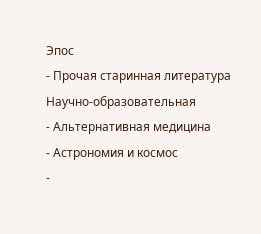Эпос
- Прочая старинная литература
Научно-образовательная
- Альтернативная медицина
- Астрономия и космос
-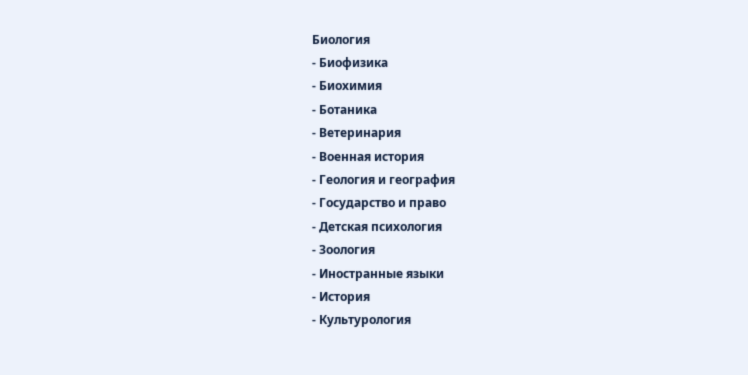Биология
- Биофизика
- Биохимия
- Ботаника
- Ветеринария
- Военная история
- Геология и география
- Государство и право
- Детская психология
- Зоология
- Иностранные языки
- История
- Культурология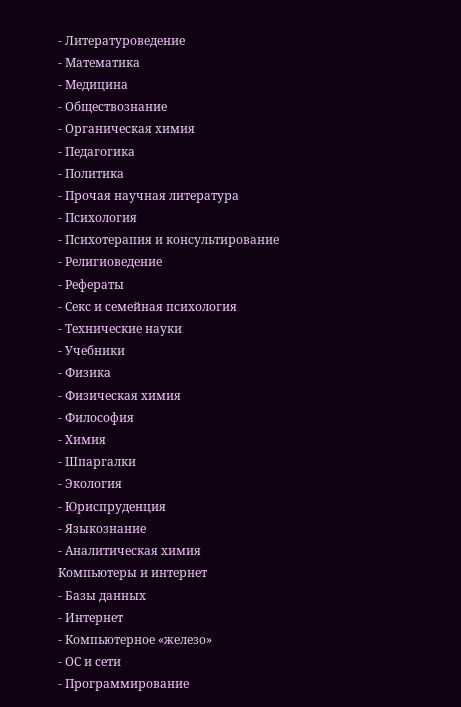- Литературоведение
- Математика
- Медицина
- Обществознание
- Органическая химия
- Педагогика
- Политика
- Прочая научная литература
- Психология
- Психотерапия и консультирование
- Религиоведение
- Рефераты
- Секс и семейная психология
- Технические науки
- Учебники
- Физика
- Физическая химия
- Философия
- Химия
- Шпаргалки
- Экология
- Юриспруденция
- Языкознание
- Аналитическая химия
Компьютеры и интернет
- Базы данных
- Интернет
- Компьютерное «железо»
- ОС и сети
- Программирование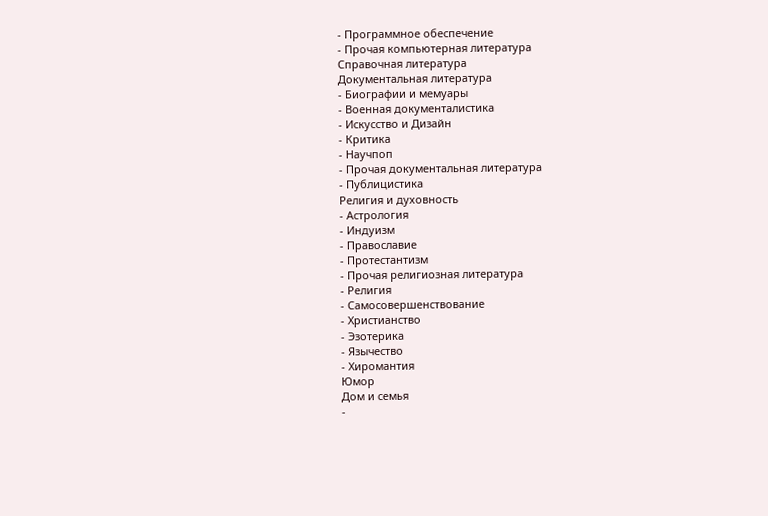- Программное обеспечение
- Прочая компьютерная литература
Справочная литература
Документальная литература
- Биографии и мемуары
- Военная документалистика
- Искусство и Дизайн
- Критика
- Научпоп
- Прочая документальная литература
- Публицистика
Религия и духовность
- Астрология
- Индуизм
- Православие
- Протестантизм
- Прочая религиозная литература
- Религия
- Самосовершенствование
- Христианство
- Эзотерика
- Язычество
- Хиромантия
Юмор
Дом и семья
-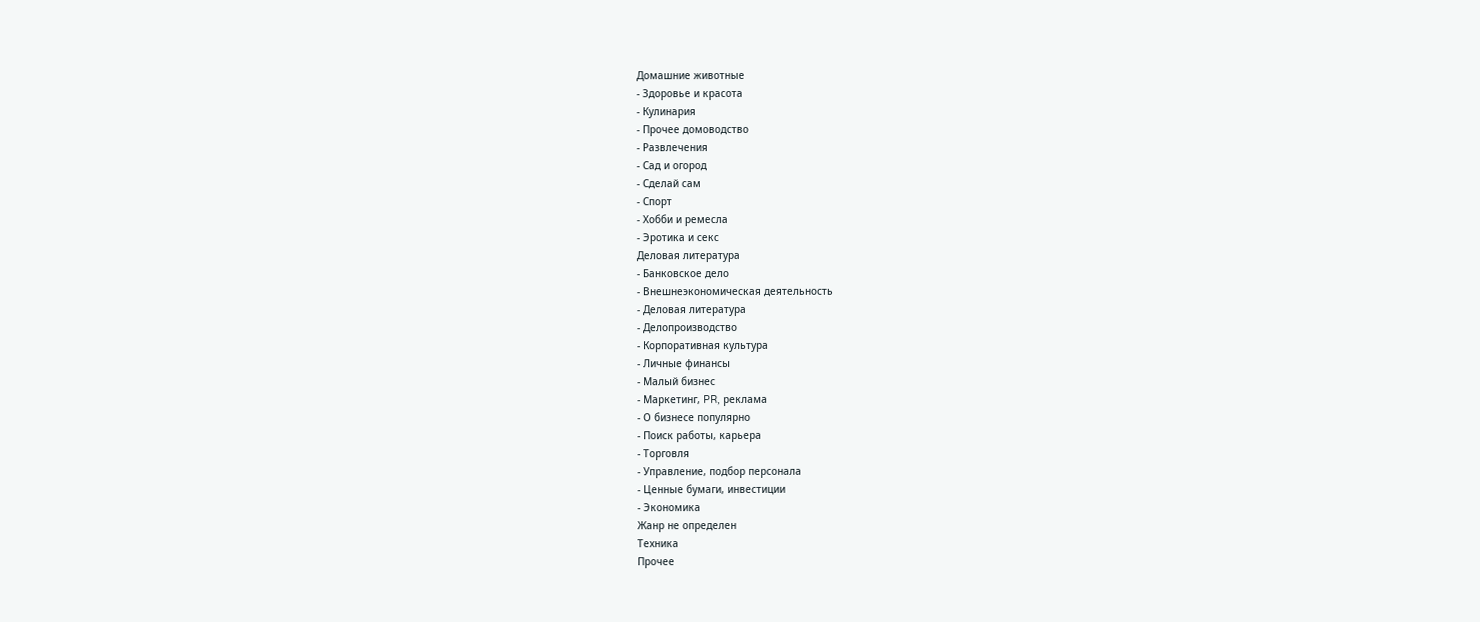Домашние животные
- Здоровье и красота
- Кулинария
- Прочее домоводство
- Развлечения
- Сад и огород
- Сделай сам
- Спорт
- Хобби и ремесла
- Эротика и секс
Деловая литература
- Банковское дело
- Внешнеэкономическая деятельность
- Деловая литература
- Делопроизводство
- Корпоративная культура
- Личные финансы
- Малый бизнес
- Маркетинг, PR, реклама
- О бизнесе популярно
- Поиск работы, карьера
- Торговля
- Управление, подбор персонала
- Ценные бумаги, инвестиции
- Экономика
Жанр не определен
Техника
Прочее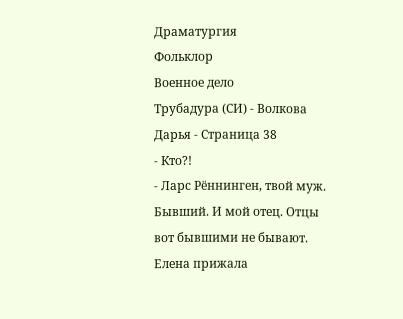Драматургия
Фольклор
Военное дело
Трубадура (СИ) - Волкова Дарья - Страница 38
- Кто?!
- Ларс Рённинген, твой муж. Бывший. И мой отец. Отцы вот бывшими не бывают.
Елена прижала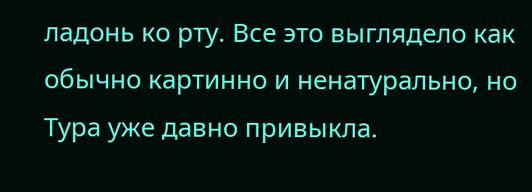ладонь ко рту. Все это выглядело как обычно картинно и ненатурально, но Тура уже давно привыкла.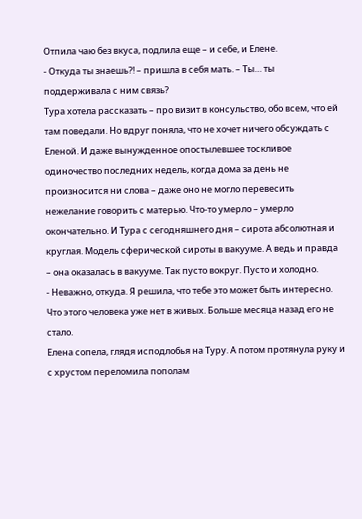Отпила чаю без вкуса, подлила еще – и себе, и Елене.
- Откуда ты знаешь?! – пришла в себя мать. – Ты… ты поддерживала с ним связь?
Тура хотела рассказать – про визит в консульство, обо всем, что ей там поведали. Но вдруг поняла, что не хочет ничего обсуждать с Еленой. И даже вынужденное опостылевшее тоскливое одиночество последних недель, когда дома за день не произносится ни слова – даже оно не могло перевесить нежелание говорить с матерью. Что-то умерло – умерло окончательно. И Тура с сегодняшнего дня – сирота абсолютная и круглая. Модель сферической сироты в вакууме. А ведь и правда – она оказалась в вакууме. Так пусто вокруг. Пусто и холодно.
- Неважно, откуда. Я решила, что тебе это может быть интересно. Что этого человека уже нет в живых. Больше месяца назад его не стало.
Елена сопела, глядя исподлобья на Туру. А потом протянула руку и с хрустом переломила пополам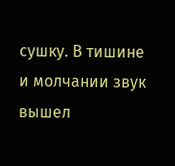сушку. В тишине и молчании звук вышел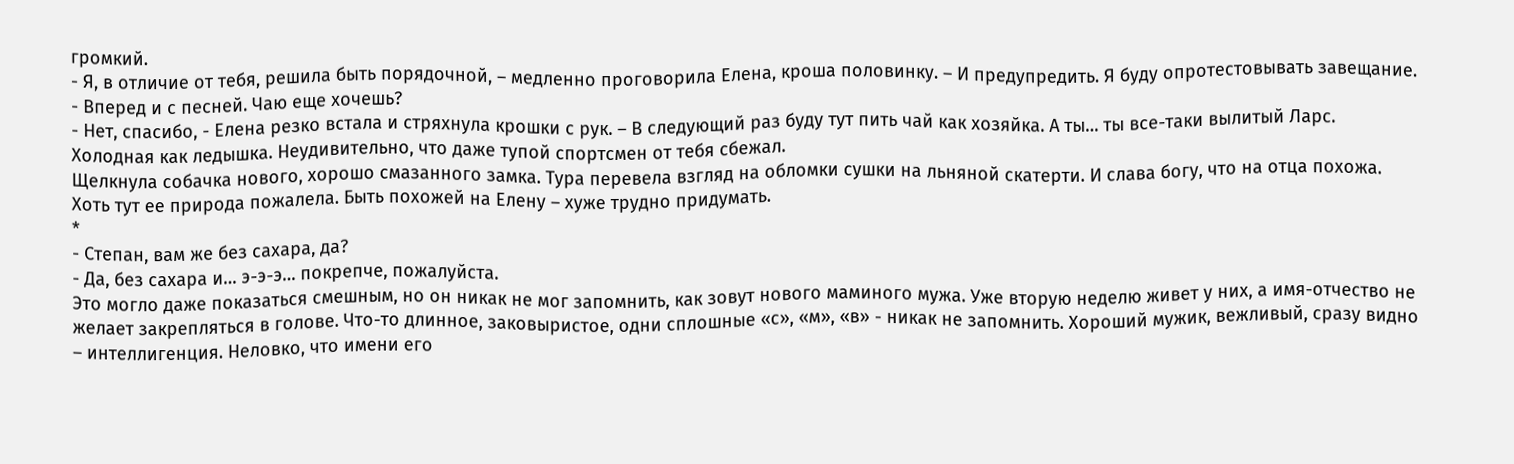громкий.
- Я, в отличие от тебя, решила быть порядочной, – медленно проговорила Елена, кроша половинку. – И предупредить. Я буду опротестовывать завещание.
- Вперед и с песней. Чаю еще хочешь?
- Нет, спасибо, - Елена резко встала и стряхнула крошки с рук. – В следующий раз буду тут пить чай как хозяйка. А ты… ты все-таки вылитый Ларс. Холодная как ледышка. Неудивительно, что даже тупой спортсмен от тебя сбежал.
Щелкнула собачка нового, хорошо смазанного замка. Тура перевела взгляд на обломки сушки на льняной скатерти. И слава богу, что на отца похожа. Хоть тут ее природа пожалела. Быть похожей на Елену – хуже трудно придумать.
*
- Степан, вам же без сахара, да?
- Да, без сахара и… э-э-э… покрепче, пожалуйста.
Это могло даже показаться смешным, но он никак не мог запомнить, как зовут нового маминого мужа. Уже вторую неделю живет у них, а имя-отчество не желает закрепляться в голове. Что-то длинное, заковыристое, одни сплошные «с», «м», «в» - никак не запомнить. Хороший мужик, вежливый, сразу видно – интеллигенция. Неловко, что имени его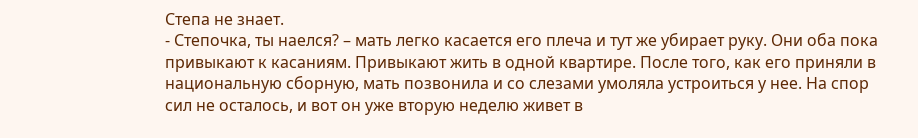Степа не знает.
- Степочка, ты наелся? – мать легко касается его плеча и тут же убирает руку. Они оба пока привыкают к касаниям. Привыкают жить в одной квартире. После того, как его приняли в национальную сборную, мать позвонила и со слезами умоляла устроиться у нее. На спор сил не осталось, и вот он уже вторую неделю живет в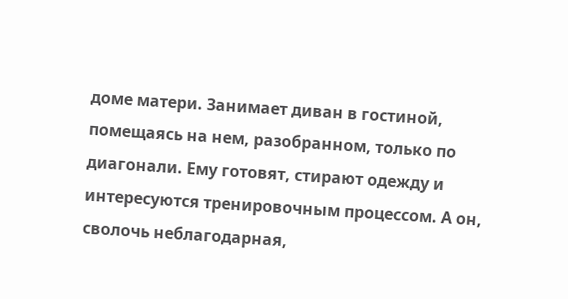доме матери. Занимает диван в гостиной, помещаясь на нем, разобранном, только по диагонали. Ему готовят, стирают одежду и интересуются тренировочным процессом. А он, сволочь неблагодарная,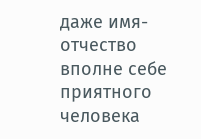даже имя-отчество вполне себе приятного человека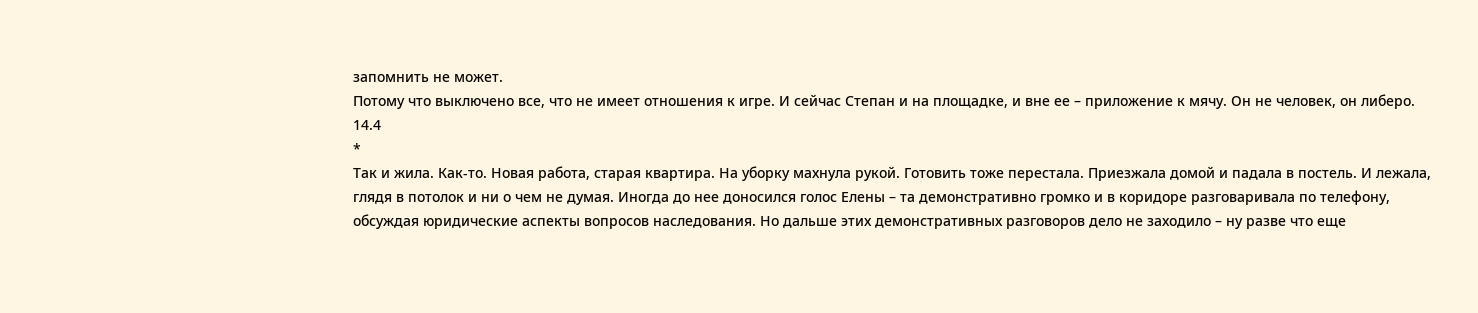запомнить не может.
Потому что выключено все, что не имеет отношения к игре. И сейчас Степан и на площадке, и вне ее – приложение к мячу. Он не человек, он либеро.
14.4
*
Так и жила. Как-то. Новая работа, старая квартира. На уборку махнула рукой. Готовить тоже перестала. Приезжала домой и падала в постель. И лежала, глядя в потолок и ни о чем не думая. Иногда до нее доносился голос Елены – та демонстративно громко и в коридоре разговаривала по телефону, обсуждая юридические аспекты вопросов наследования. Но дальше этих демонстративных разговоров дело не заходило – ну разве что еще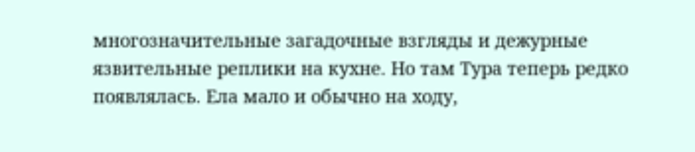многозначительные загадочные взгляды и дежурные язвительные реплики на кухне. Но там Тура теперь редко появлялась. Ела мало и обычно на ходу,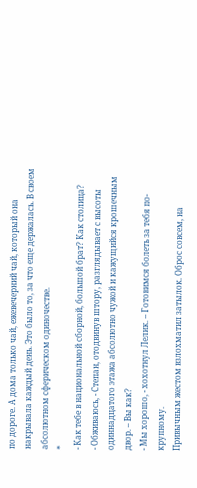по дороге. А дома только чай, ежевечерний чай, который она накрывала каждый день. Это было то, за что еще держалась. В своем абсолютном сферическом одиночестве.
*
- Как тебе в национальной сборной, большой брат? Как столица?
- Обживаюсь, - Степан, отодвинув штору, разглядывает с высоты одиннадцатого этажа абсолютно чужой и кажущийся крошечным двор. – Вы как?
- Мы хорошо, - хохотнул Лелик. – Готовимся болеть за тебя по-крупному.
Привычным жестом взлохматил затылок. Оброс совсем, на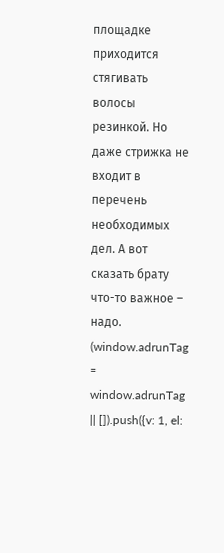площадке приходится стягивать волосы резинкой. Но даже стрижка не входит в перечень необходимых дел. А вот сказать брату что-то важное – надо.
(window.adrunTag = window.adrunTag || []).push({v: 1, el: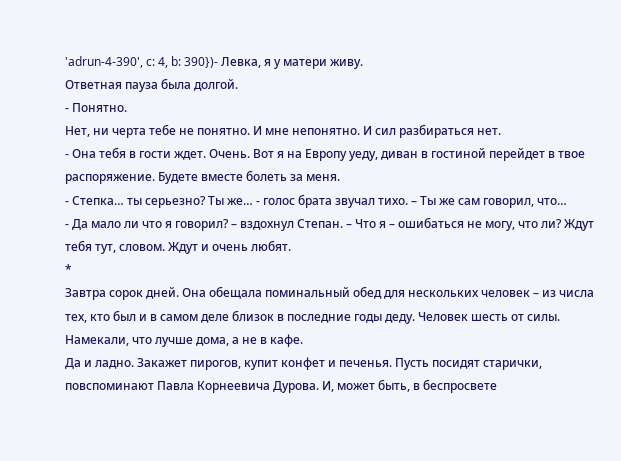'adrun-4-390', c: 4, b: 390})- Левка, я у матери живу.
Ответная пауза была долгой.
- Понятно.
Нет, ни черта тебе не понятно. И мне непонятно. И сил разбираться нет.
- Она тебя в гости ждет. Очень. Вот я на Европу уеду, диван в гостиной перейдет в твое распоряжение. Будете вместе болеть за меня.
- Степка… ты серьезно? Ты же… - голос брата звучал тихо. – Ты же сам говорил, что…
- Да мало ли что я говорил? – вздохнул Степан. – Что я – ошибаться не могу, что ли? Ждут тебя тут, словом. Ждут и очень любят.
*
Завтра сорок дней. Она обещала поминальный обед для нескольких человек – из числа тех, кто был и в самом деле близок в последние годы деду. Человек шесть от силы. Намекали, что лучше дома, а не в кафе.
Да и ладно. Закажет пирогов, купит конфет и печенья. Пусть посидят старички, повспоминают Павла Корнеевича Дурова. И, может быть, в беспросвете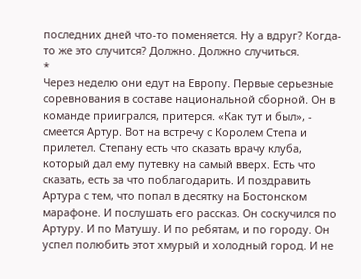последних дней что-то поменяется. Ну а вдруг? Когда-то же это случится? Должно. Должно случиться.
*
Через неделю они едут на Европу. Первые серьезные соревнования в составе национальной сборной. Он в команде приигрался, притерся. «Как тут и был», - смеется Артур. Вот на встречу с Королем Степа и прилетел. Степану есть что сказать врачу клуба, который дал ему путевку на самый вверх. Есть что сказать, есть за что поблагодарить. И поздравить Артура с тем, что попал в десятку на Бостонском марафоне. И послушать его рассказ. Он соскучился по Артуру. И по Матушу. И по ребятам, и по городу. Он успел полюбить этот хмурый и холодный город. И не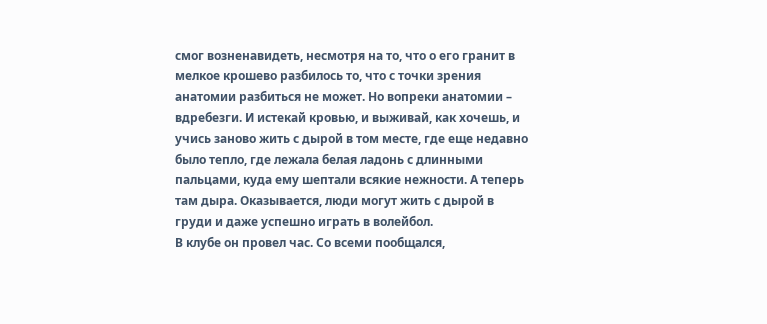смог возненавидеть, несмотря на то, что о его гранит в мелкое крошево разбилось то, что с точки зрения анатомии разбиться не может. Но вопреки анатомии – вдребезги. И истекай кровью, и выживай, как хочешь, и учись заново жить с дырой в том месте, где еще недавно было тепло, где лежала белая ладонь с длинными пальцами, куда ему шептали всякие нежности. А теперь там дыра. Оказывается, люди могут жить с дырой в груди и даже успешно играть в волейбол.
В клубе он провел час. Со всеми пообщался,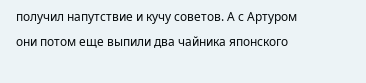получил напутствие и кучу советов. А с Артуром они потом еще выпили два чайника японского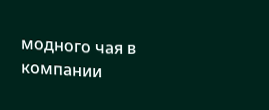модного чая в компании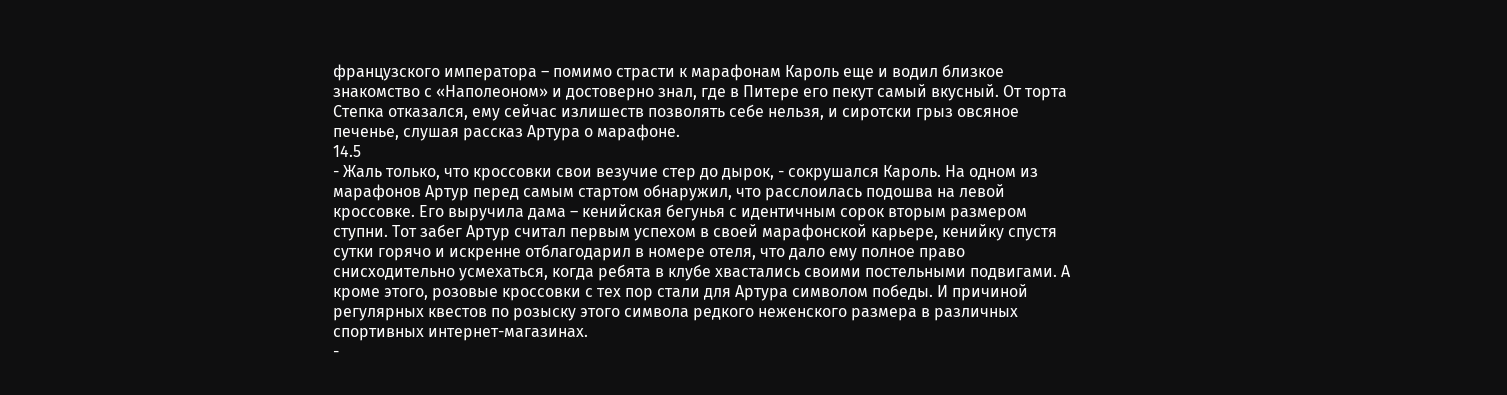французского императора – помимо страсти к марафонам Кароль еще и водил близкое знакомство с «Наполеоном» и достоверно знал, где в Питере его пекут самый вкусный. От торта Степка отказался, ему сейчас излишеств позволять себе нельзя, и сиротски грыз овсяное печенье, слушая рассказ Артура о марафоне.
14.5
- Жаль только, что кроссовки свои везучие стер до дырок, - сокрушался Кароль. На одном из марафонов Артур перед самым стартом обнаружил, что расслоилась подошва на левой кроссовке. Его выручила дама – кенийская бегунья с идентичным сорок вторым размером ступни. Тот забег Артур считал первым успехом в своей марафонской карьере, кенийку спустя сутки горячо и искренне отблагодарил в номере отеля, что дало ему полное право снисходительно усмехаться, когда ребята в клубе хвастались своими постельными подвигами. А кроме этого, розовые кроссовки с тех пор стали для Артура символом победы. И причиной регулярных квестов по розыску этого символа редкого неженского размера в различных спортивных интернет-магазинах.
-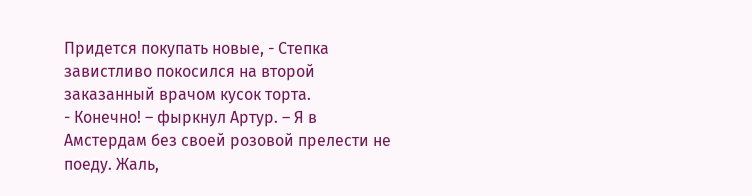Придется покупать новые, - Степка завистливо покосился на второй заказанный врачом кусок торта.
- Конечно! – фыркнул Артур. – Я в Амстердам без своей розовой прелести не поеду. Жаль,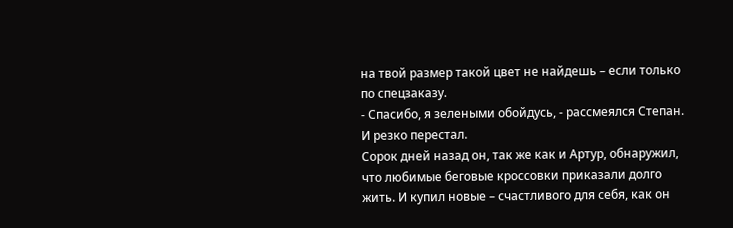на твой размер такой цвет не найдешь – если только по спецзаказу.
- Спасибо, я зелеными обойдусь, - рассмеялся Степан. И резко перестал.
Сорок дней назад он, так же как и Артур, обнаружил, что любимые беговые кроссовки приказали долго жить. И купил новые – счастливого для себя, как он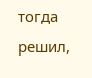тогда решил,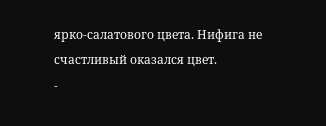ярко-салатового цвета. Нифига не счастливый оказался цвет.
-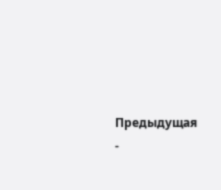Предыдущая
-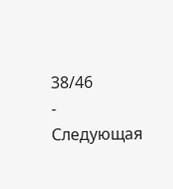38/46
- Следующая